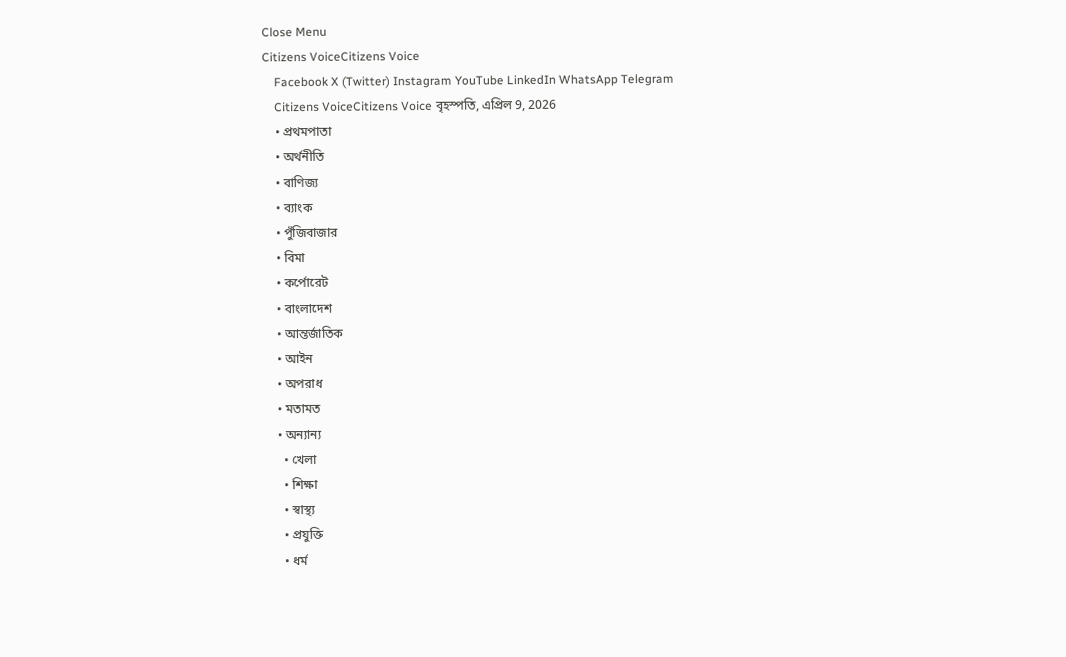Close Menu
Citizens VoiceCitizens Voice
    Facebook X (Twitter) Instagram YouTube LinkedIn WhatsApp Telegram
    Citizens VoiceCitizens Voice বৃহস্পতি, এপ্রিল 9, 2026
    • প্রথমপাতা
    • অর্থনীতি
    • বাণিজ্য
    • ব্যাংক
    • পুঁজিবাজার
    • বিমা
    • কর্পোরেট
    • বাংলাদেশ
    • আন্তর্জাতিক
    • আইন
    • অপরাধ
    • মতামত
    • অন্যান্য
      • খেলা
      • শিক্ষা
      • স্বাস্থ্য
      • প্রযুক্তি
      • ধর্ম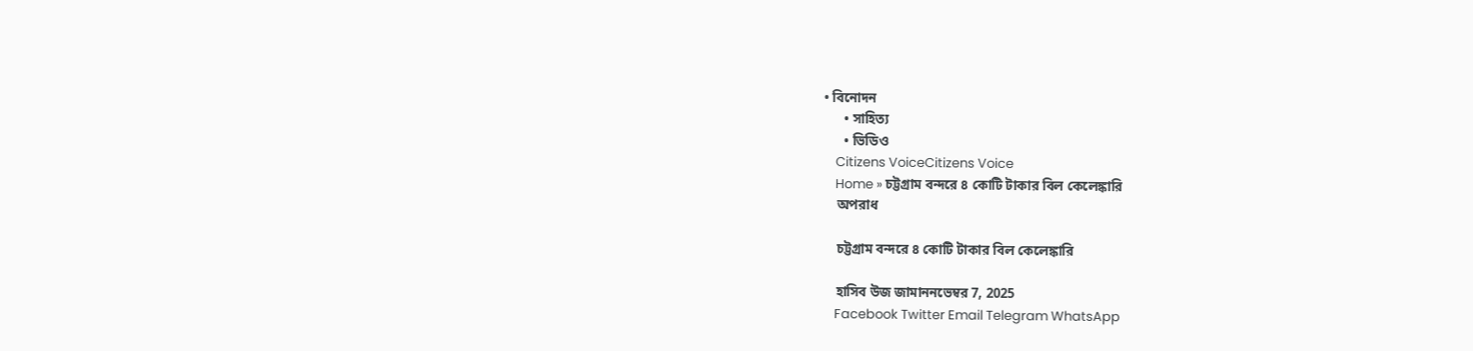• বিনোদন
      • সাহিত্য
      • ভিডিও
    Citizens VoiceCitizens Voice
    Home » চট্টগ্রাম বন্দরে ৪ কোটি টাকার বিল কেলেঙ্কারি
    অপরাধ

    চট্টগ্রাম বন্দরে ৪ কোটি টাকার বিল কেলেঙ্কারি

    হাসিব উজ জামাননভেম্বর 7, 2025
    Facebook Twitter Email Telegram WhatsApp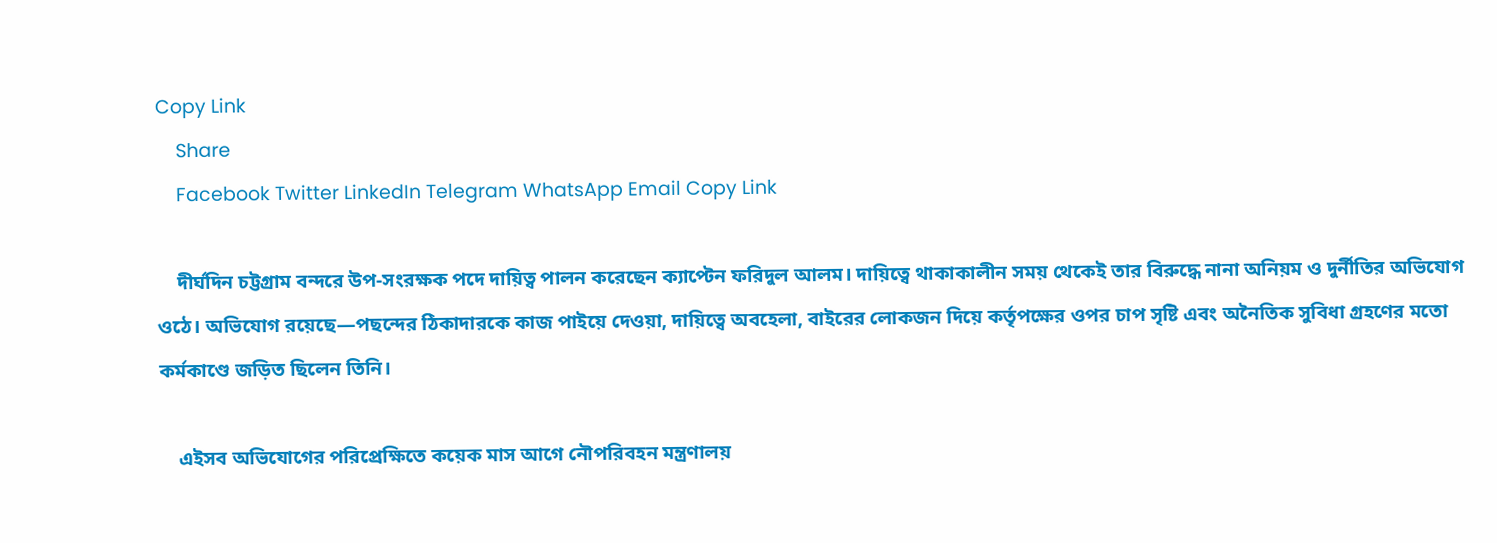Copy Link
    Share
    Facebook Twitter LinkedIn Telegram WhatsApp Email Copy Link

    দীর্ঘদিন চট্টগ্রাম বন্দরে উপ-সংরক্ষক পদে দায়িত্ব পালন করেছেন ক্যাপ্টেন ফরিদুল আলম। দায়িত্বে থাকাকালীন সময় থেকেই তার বিরুদ্ধে নানা অনিয়ম ও দুর্নীতির অভিযোগ ওঠে। অভিযোগ রয়েছে—পছন্দের ঠিকাদারকে কাজ পাইয়ে দেওয়া, দায়িত্বে অবহেলা, বাইরের লোকজন দিয়ে কর্তৃপক্ষের ওপর চাপ সৃষ্টি এবং অনৈতিক সুবিধা গ্রহণের মতো কর্মকাণ্ডে জড়িত ছিলেন তিনি।

    এইসব অভিযোগের পরিপ্রেক্ষিতে কয়েক মাস আগে নৌপরিবহন মন্ত্রণালয়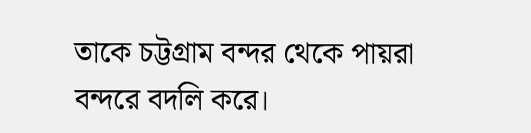তাকে চট্টগ্রাম বন্দর থেকে পায়রা বন্দরে বদলি করে।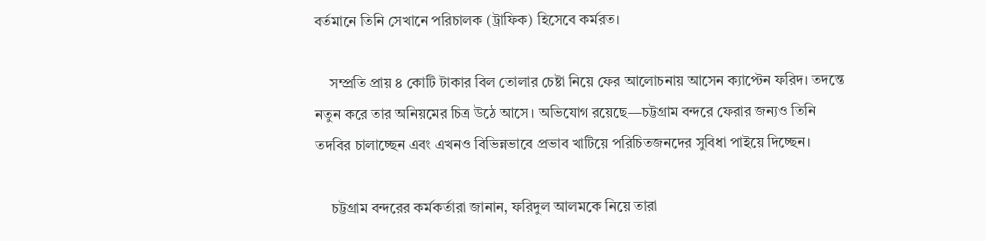বর্তমানে তিনি সেখানে পরিচালক (ট্রাফিক) হিসেবে কর্মরত।

    সম্প্রতি প্রায় ৪ কোটি টাকার বিল তোলার চেষ্টা নিয়ে ফের আলোচনায় আসেন ক্যাপ্টেন ফরিদ। তদন্তে নতুন করে তার অনিয়মের চিত্র উঠে আসে। অভিযোগ রয়েছে—চট্টগ্রাম বন্দরে ফেরার জন্যও তিনি তদবির চালাচ্ছেন এবং এখনও বিভিন্নভাবে প্রভাব খাটিয়ে পরিচিতজনদের সুবিধা পাইয়ে দিচ্ছেন।

    চট্টগ্রাম বন্দরের কর্মকর্তারা জানান, ফরিদুল আলমকে নিয়ে তারা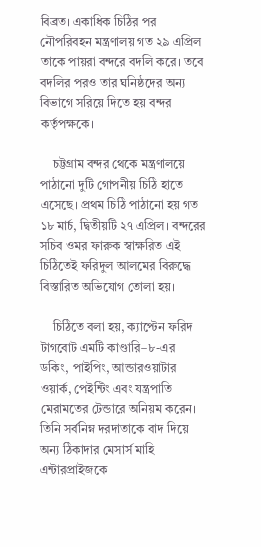বিব্রত। একাধিক চিঠির পর নৌপরিবহন মন্ত্রণালয় গত ২৯ এপ্রিল তাকে পায়রা বন্দরে বদলি করে। তবে বদলির পরও তার ঘনিষ্ঠদের অন্য বিভাগে সরিয়ে দিতে হয় বন্দর কর্তৃপক্ষকে।

    চট্টগ্রাম বন্দর থেকে মন্ত্রণালয়ে পাঠানো দুটি গোপনীয় চিঠি হাতে এসেছে। প্রথম চিঠি পাঠানো হয় গত ১৮ মার্চ, দ্বিতীয়টি ২৭ এপ্রিল। বন্দরের সচিব ওমর ফারুক স্বাক্ষরিত এই চিঠিতেই ফরিদুল আলমের বিরুদ্ধে বিস্তারিত অভিযোগ তোলা হয়।

    চিঠিতে বলা হয়, ক্যাপ্টেন ফরিদ টাগবোট এমটি কাণ্ডারি–৮-এর ডকিং, পাইপিং, আন্ডারওয়াটার ওয়ার্ক, পেইন্টিং এবং যন্ত্রপাতি মেরামতের টেন্ডারে অনিয়ম করেন। তিনি সর্বনিম্ন দরদাতাকে বাদ দিয়ে অন্য ঠিকাদার মেসার্স মাহি এন্টারপ্রাইজকে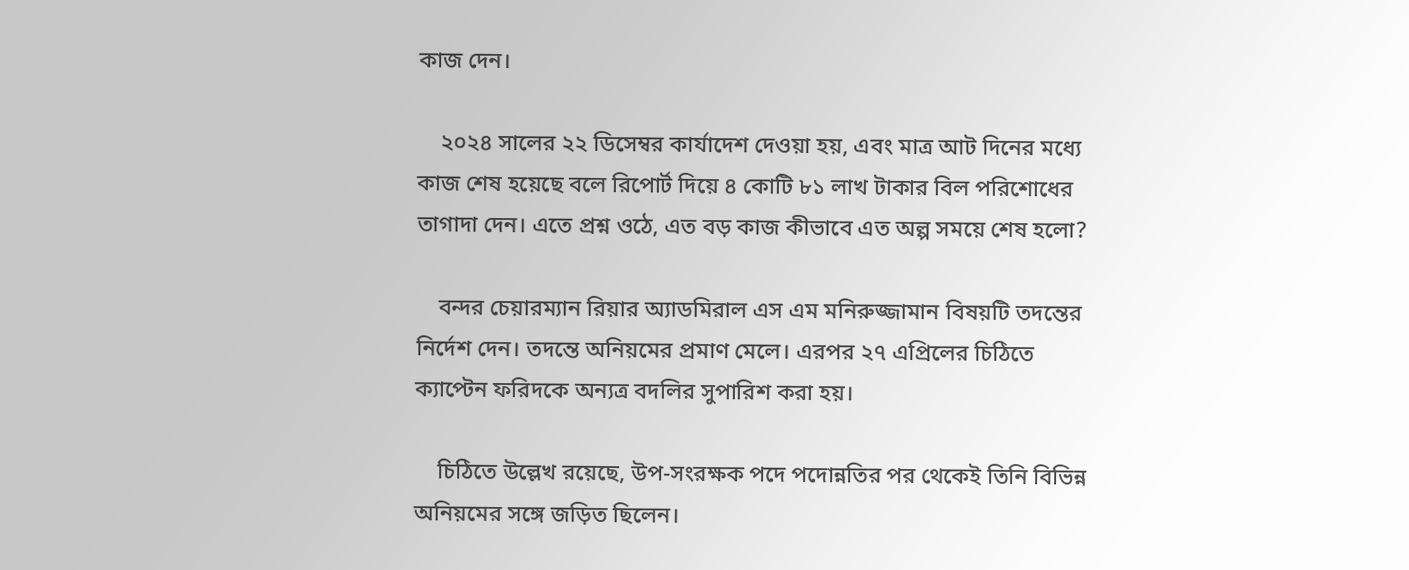কাজ দেন।

    ২০২৪ সালের ২২ ডিসেম্বর কার্যাদেশ দেওয়া হয়, এবং মাত্র আট দিনের মধ্যে কাজ শেষ হয়েছে বলে রিপোর্ট দিয়ে ৪ কোটি ৮১ লাখ টাকার বিল পরিশোধের তাগাদা দেন। এতে প্রশ্ন ওঠে, এত বড় কাজ কীভাবে এত অল্প সময়ে শেষ হলো?

    বন্দর চেয়ারম্যান রিয়ার অ্যাডমিরাল এস এম মনিরুজ্জামান বিষয়টি তদন্তের নির্দেশ দেন। তদন্তে অনিয়মের প্রমাণ মেলে। এরপর ২৭ এপ্রিলের চিঠিতে ক্যাপ্টেন ফরিদকে অন্যত্র বদলির সুপারিশ করা হয়।

    চিঠিতে উল্লেখ রয়েছে, উপ-সংরক্ষক পদে পদোন্নতির পর থেকেই তিনি বিভিন্ন অনিয়মের সঙ্গে জড়িত ছিলেন।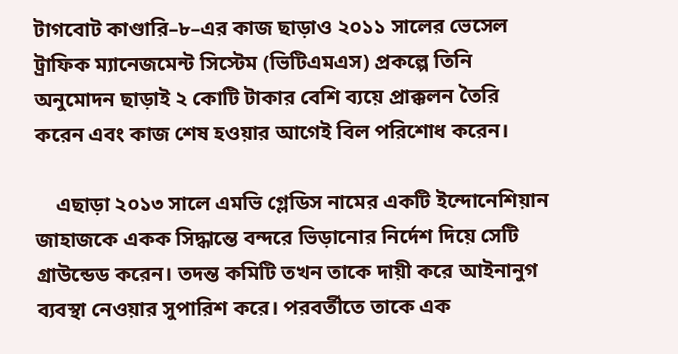টাগবোট কাণ্ডারি–৮–এর কাজ ছাড়াও ২০১১ সালের ভেসেল ট্রাফিক ম্যানেজমেন্ট সিস্টেম (ভিটিএমএস) প্রকল্পে তিনি অনুমোদন ছাড়াই ২ কোটি টাকার বেশি ব্যয়ে প্রাক্কলন তৈরি করেন এবং কাজ শেষ হওয়ার আগেই বিল পরিশোধ করেন।

    এছাড়া ২০১৩ সালে এমভি গ্লেডিস নামের একটি ইন্দোনেশিয়ান জাহাজকে একক সিদ্ধান্তে বন্দরে ভিড়ানোর নির্দেশ দিয়ে সেটি গ্রাউন্ডেড করেন। তদন্ত কমিটি তখন তাকে দায়ী করে আইনানুগ ব্যবস্থা নেওয়ার সুপারিশ করে। পরবর্তীতে তাকে এক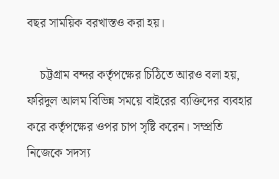বছর সাময়িক বরখাস্তও করা হয়।

    চট্টগ্রাম বন্দর কর্তৃপক্ষের চিঠিতে আরও বলা হয়, ফরিদুল আলম বিভিন্ন সময়ে বাইরের ব্যক্তিদের ব্যবহার করে কর্তৃপক্ষের ওপর চাপ সৃষ্টি করেন। সম্প্রতি নিজেকে সদস্য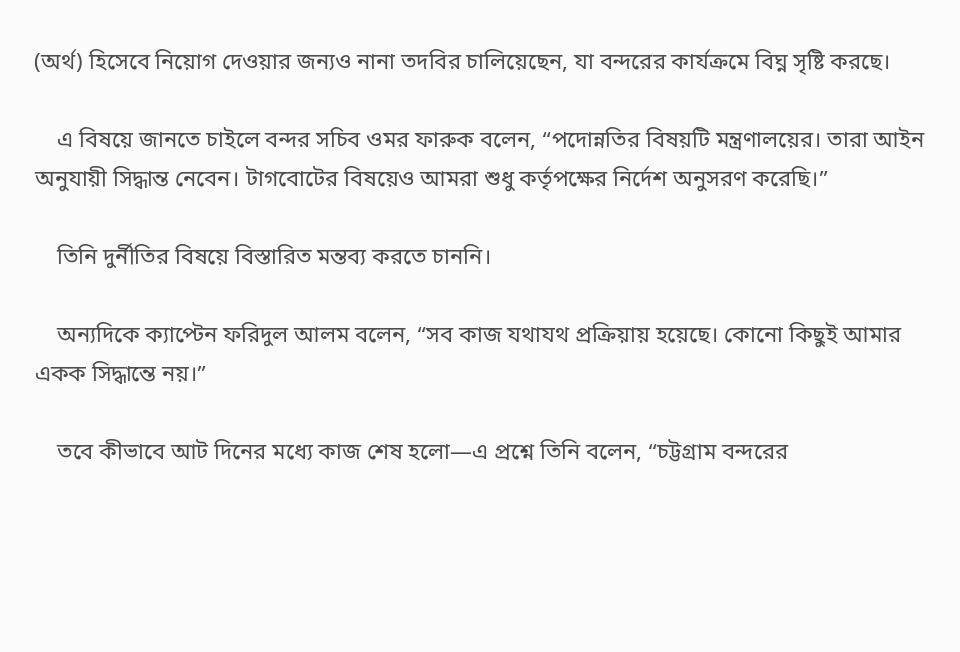(অর্থ) হিসেবে নিয়োগ দেওয়ার জন্যও নানা তদবির চালিয়েছেন, যা বন্দরের কার্যক্রমে বিঘ্ন সৃষ্টি করছে।

    এ বিষয়ে জানতে চাইলে বন্দর সচিব ওমর ফারুক বলেন, “পদোন্নতির বিষয়টি মন্ত্রণালয়ের। তারা আইন অনুযায়ী সিদ্ধান্ত নেবেন। টাগবোটের বিষয়েও আমরা শুধু কর্তৃপক্ষের নির্দেশ অনুসরণ করেছি।”

    তিনি দুর্নীতির বিষয়ে বিস্তারিত মন্তব্য করতে চাননি।

    অন্যদিকে ক্যাপ্টেন ফরিদুল আলম বলেন, “সব কাজ যথাযথ প্রক্রিয়ায় হয়েছে। কোনো কিছুই আমার একক সিদ্ধান্তে নয়।”

    তবে কীভাবে আট দিনের মধ্যে কাজ শেষ হলো—এ প্রশ্নে তিনি বলেন, “চট্টগ্রাম বন্দরের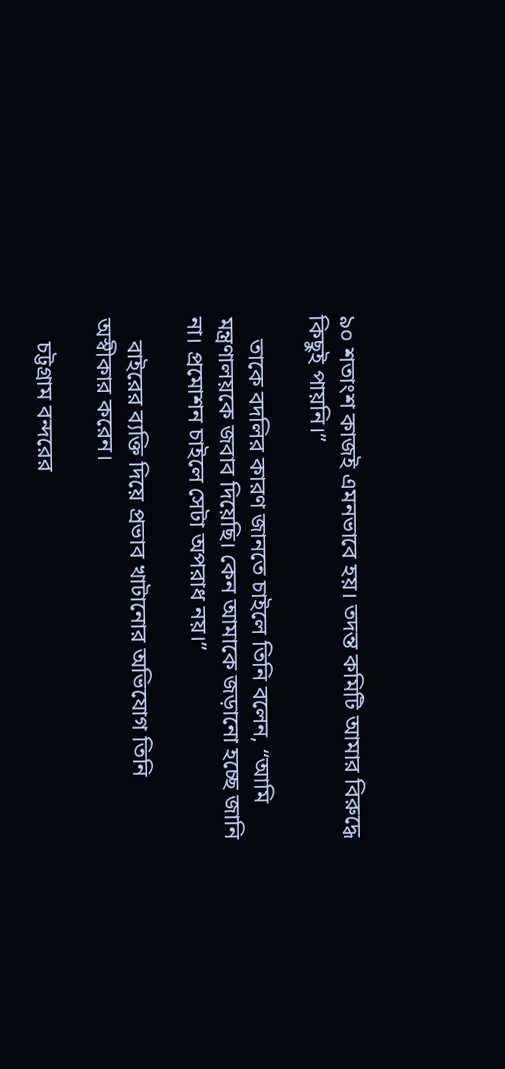৯০ শতাংশ কাজই এমনভাবে হয়। তদন্ত কমিটি আমার বিরুদ্ধে কিছুই পায়নি।”

    তাকে বদলির কারণ জানতে চাইলে তিনি বলেন, “আমি মন্ত্রণালয়কে জবাব দিয়েছি। কেন আমাকে জড়ানো হচ্ছে জানি না। প্রমোশন চাইলে সেটা অপরাধ নয়।”

    বাইরের ব্যক্তি দিয়ে প্রভাব খাটানোর অভিযোগ তিনি অস্বীকার করেন।

    চট্টগ্রাম বন্দরের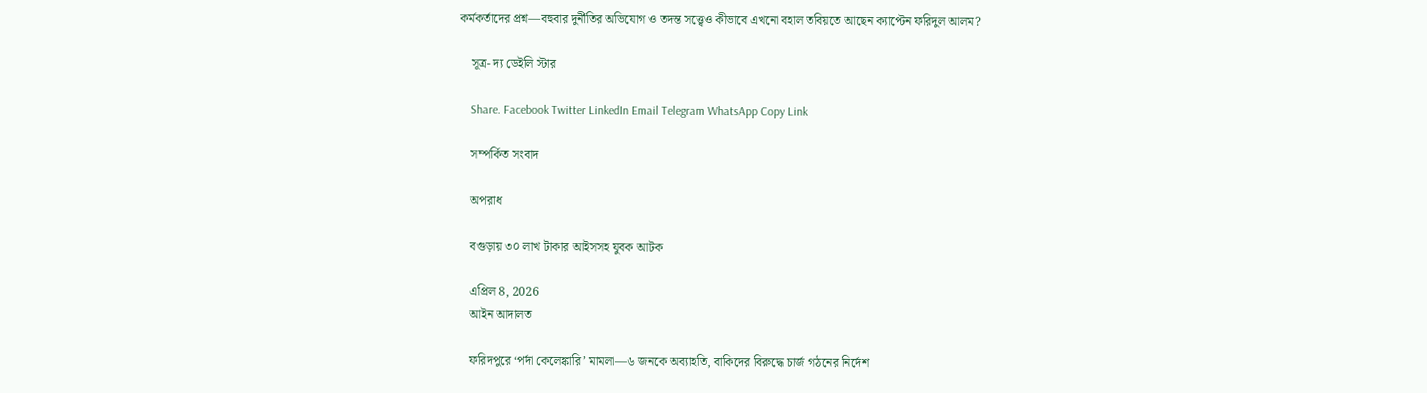কর্মকর্তাদের প্রশ্ন—বহুবার দুর্নীতির অভিযোগ ও তদন্ত সত্ত্বেও কীভাবে এখনো বহাল তবিয়তে আছেন ক্যাপ্টেন ফরিদুল আলম?

    সূত্র- দ্য ডেইলি স্টার

    Share. Facebook Twitter LinkedIn Email Telegram WhatsApp Copy Link

    সম্পর্কিত সংবাদ

    অপরাধ

    বগুড়ায় ৩০ লাখ টাকার আইসসহ যুবক আটক

    এপ্রিল 8, 2026
    আইন আদালত

    ফরিদপুরে ‘পর্দা কেলেঙ্কারি’ মামলা—৬ জনকে অব্যাহতি, বাকিদের বিরুদ্ধে চার্জ গঠনের নির্দেশ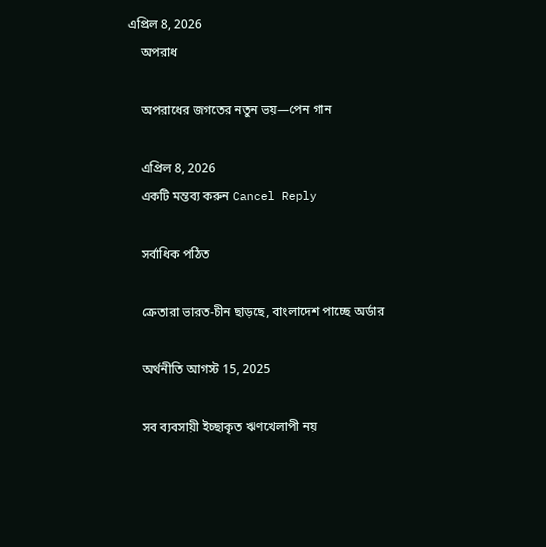এপ্রিল 8, 2026
    অপরাধ

    অপরাধের জগতের নতুন ভয়—পেন গান

    এপ্রিল 8, 2026
    একটি মন্তব্য করুন Cancel Reply

    সর্বাধিক পঠিত

    ক্রেতারা ভারত-চীন ছাড়ছে, বাংলাদেশ পাচ্ছে অর্ডার

    অর্থনীতি আগস্ট 15, 2025

    সব ব্যবসায়ী ইচ্ছাকৃত ঋণখেলাপী নয়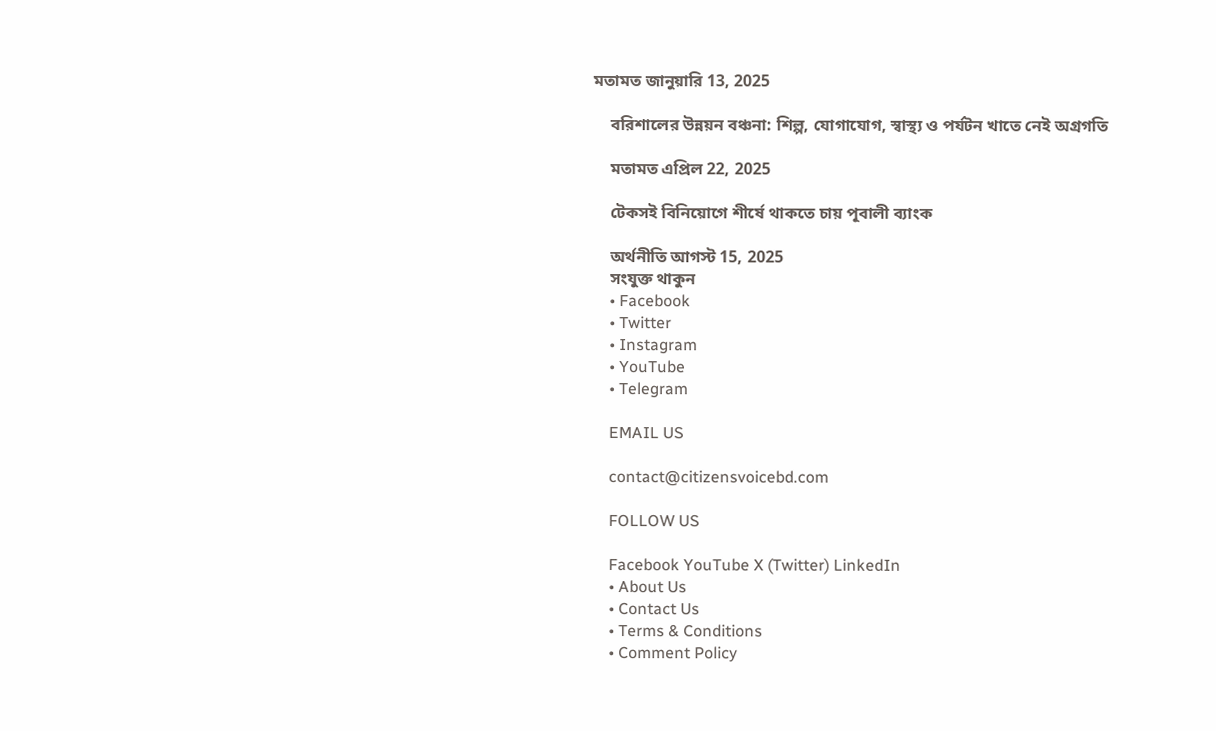মতামত জানুয়ারি 13, 2025

    বরিশালের উন্নয়ন বঞ্চনা: শিল্প, যোগাযোগ, স্বাস্থ্য ও পর্যটন খাতে নেই অগ্রগতি

    মতামত এপ্রিল 22, 2025

    টেকসই বিনিয়োগে শীর্ষে থাকতে চায় পূবালী ব্যাংক

    অর্থনীতি আগস্ট 15, 2025
    সংযুক্ত থাকুন
    • Facebook
    • Twitter
    • Instagram
    • YouTube
    • Telegram

    EMAIL US

    contact@citizensvoicebd.com

    FOLLOW US

    Facebook YouTube X (Twitter) LinkedIn
    • About Us
    • Contact Us
    • Terms & Conditions
    • Comment Policy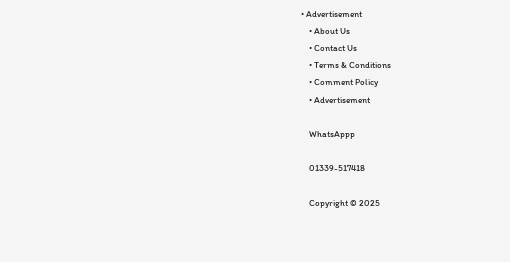• Advertisement
    • About Us
    • Contact Us
    • Terms & Conditions
    • Comment Policy
    • Advertisement

    WhatsAppp

    01339-517418

    Copyright © 2025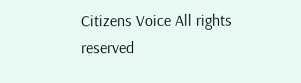Citizens Voice All rights reserved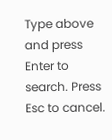Type above and press Enter to search. Press Esc to cancel.